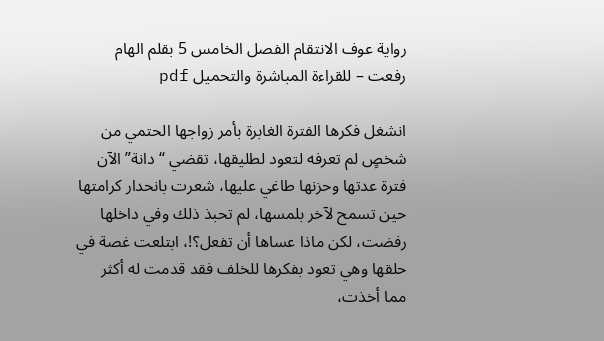رواية عوف الانتقام الفصل الخامس 5 بقلم الهام رفعت – للقراءة المباشرة والتحميل pdf

انشغل فكرها الفترة الغابرة بأمر زواجها الحتمي من شخصٍ لم تعرفه لتعود لطليقها، تقضي “دانة” الآن فترة عدتها وحزنها طاغي عليها، شعرت بانحدار كرامتها حين تسمح لآخر بلمسها، لم تحبذ ذلك وفي داخلها رفضت، لكن ماذا عساها أن تفعل؟!، ابتلعت غصة في حلقها وهي تعود بفكرها للخلف فقد قدمت له أكثر مما أخذت،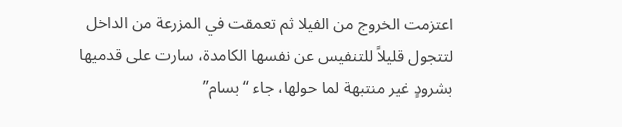اعتزمت الخروج من الفيلا ثم تعمقت في المزرعة من الداخل لتتجول قليلاً للتنفيس عن نفسها الكامدة، سارت على قدميها بشرودٍ غير منتبهة لما حولها، جاء “بسام”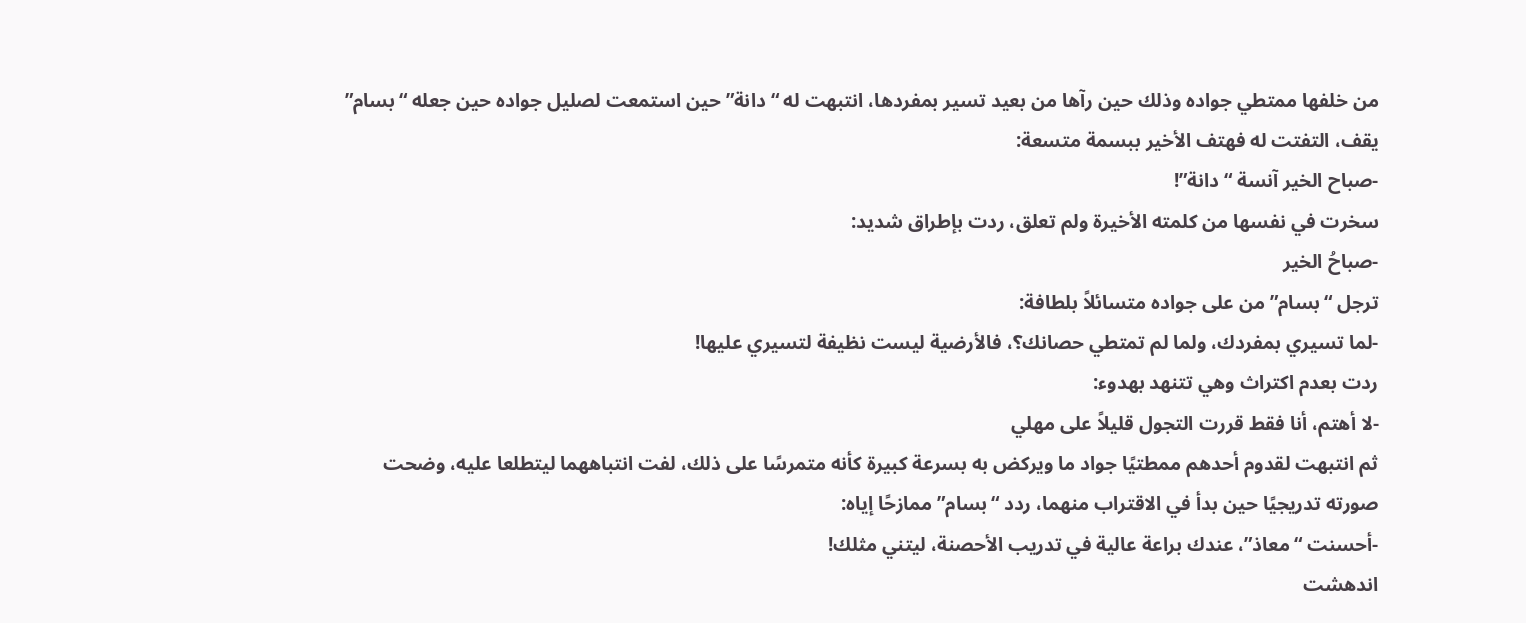من خلفها ممتطي جواده وذلك حين رآها من بعيد تسير بمفردها، انتبهت له “دانة” حين استمعت لصليل جواده حين جعله “بسام” يقف، التفتت له فهتف الأخير ببسمة متسعة:
-صباح الخير آنسة “دانة”!
سخرت في نفسها من كلمته الأخيرة ولم تعلق، ردت بإطراق شديد:
-صباحُ الخير
ترجل “بسام” من على جواده متسائلاً بلطافة:
-لما تسيري بمفردك، ولما لم تمتطي حصانك؟، فالأرضية ليست نظيفة لتسيري عليها!
ردت بعدم اكتراث وهي تتنهد بهدوء:
-لا أهتم، أنا فقط قررت التجول قليلاً على مهلي
ثم انتبهت لقدوم أحدهم ممطتيًا جواد ما ويركض به بسرعة كبيرة كأنه متمرسًا على ذلك، لفت انتباههما ليتطلعا عليه، وضحت صورته تدريجيًا حين بدأ في الاقتراب منهما، ردد “بسام” ممازحًا إياه:
-أحسنت “معاذ”، عندك براعة عالية في تدريب الأحصنة، ليتني مثلك!
اندهشت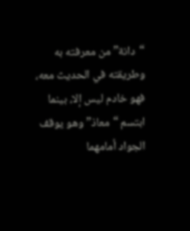“دانة” من معرفته به وطريقته في الحديث معه، فهو خادم ليس إلا، بينما ابتسم “معاذ” وهو يوقف الجواد أمامهما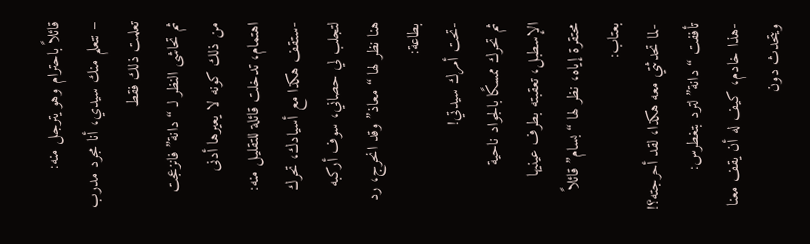قائلاً باحترام وهو يترجل منه:
– نتعلم منك سيدي، أنا مجرد مدرب تعلمت ذلك فقط
ثم تحاشى النظر لـ “دانة” فانزعجت من ذلك كونه لا يعيرها أدنى اهتمام، تدخلت قائلة للتقليل منه:
-ستقف هكذا مع أسيادك، تحرك لتجلب لي حصاني، سوف أركبه
هنا نظر لها “معاذ” وقد انحرج، رد بطاعة:
-تحت أمرك سيدتي!
ثم تحرك ممسكًا بالجواد ناحية الإسطبل، تعقبته بطرف عينيها محتقرة إياه، نظر لها “بسام” قائلاً بعتاب:
-لما تحدثتي معه هكذا، لقد أحرجته؟!
تأففت “دانة” لترد بتغطرس:
-هذا خادم، كيف له أن يقف معنا ويتحدث دون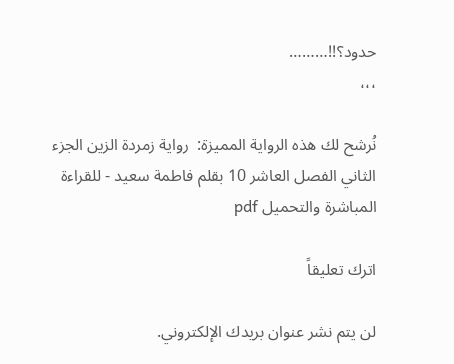حدود؟!!………
،،،

نُرشح لك هذه الرواية المميزة:  رواية زمردة الزين الجزء الثاني الفصل العاشر 10 بقلم فاطمة سعيد - للقراءة المباشرة والتحميل pdf

اترك تعليقاً

لن يتم نشر عنوان بريدك الإلكتروني.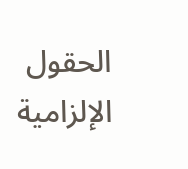الحقول الإلزامية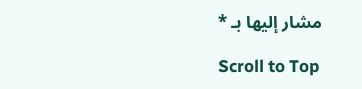مشار إليها بـ *

Scroll to Top